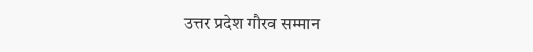उत्तर प्रदेश गौरव सम्मान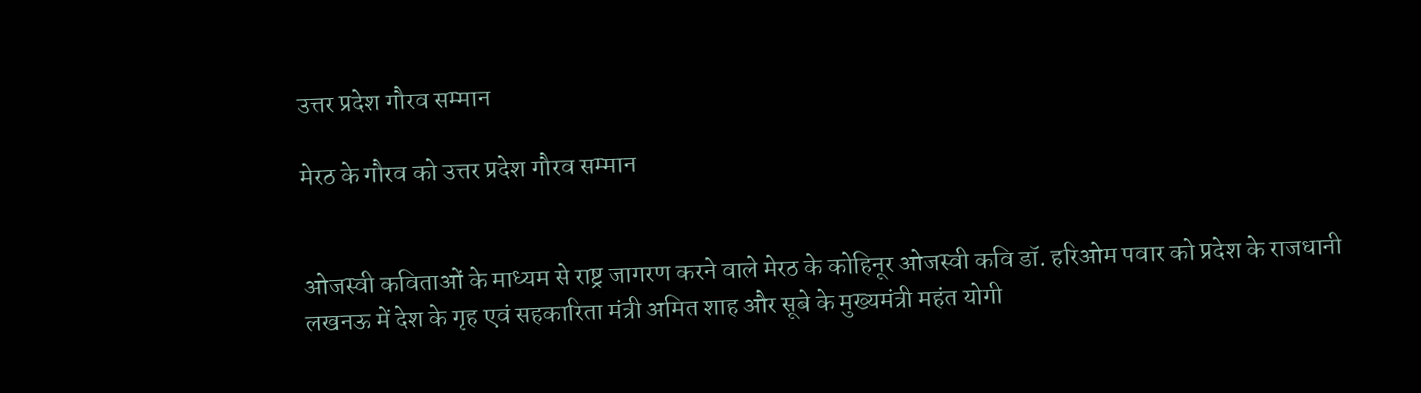उत्तर प्रदेश गौरव सम्मान

मेरठ के गौरव को उत्तर प्रदेश गौरव सम्मान


ओजस्वी कविताओं के माध्यम से राष्ट्र जागरण करने वाले मेरठ के कोहिनूर ओजस्वी कवि डॉ. हरिओम पवार को प्रदेश के राजधानी लखनऊ में देश के गृह एवं सहकारिता मंत्री अमित शाह और सूबे के मुख्यमंत्री महंत योगी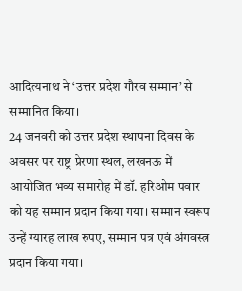आदित्यनाथ ने ‘उत्तर प्रदेश गौरव सम्मान’ से सम्मानित किया।
24 जनवरी को उत्तर प्रदेश स्थापना दिवस के अवसर पर राष्ट्र प्रेरणा स्थल, लखनऊ में आयोजित भव्य समारोह में डॉ. हरिओम पवार को यह सम्मान प्रदान किया गया। सम्मान स्वरूप उन्हें ग्यारह लाख रुपए, सम्मान पत्र एवं अंगवस्त्र प्रदान किया गया।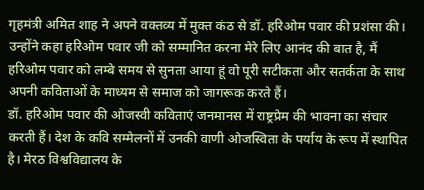गृहमंत्री अमित शाह ने अपने वक्तव्य में मुक्त कंठ से डॉ. हरिओम पवार की प्रशंसा की। उन्होंने कहा हरिओम पवार जी को सम्मानित करना मेरे लिए आनंद की बात है, मैं हरिओम पवार को लम्बे समय से सुनता आया हूं वो पूरी सटीकता और सतर्कता के साथ अपनी कविताओं के माध्यम से समाज को जागरूक करते हैं।
डॉ. हरिओम पवार की ओजस्वी कविताएं जनमानस में राष्ट्रप्रेम की भावना का संचार करती हैं। देश के कवि सम्मेलनों में उनकी वाणी ओजस्विता के पर्याय के रूप में स्थापित है। मेरठ विश्वविद्यालय के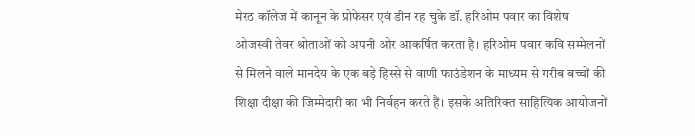मेरठ कॉलेज में कानून के प्रोफेसर एवं डीन रह चुके डॉ. हरिओम पवार का विशेष ओजस्वी तेवर श्रोताओं को अपनी ओर आकर्षित करता है। हरिओम पवार कवि सम्मेलनों से मिलने वाले मानदेय के एक बड़े हिस्से से वाणी फाउंडेशन के माध्यम से गरीब बच्चों की शिक्षा दीक्षा की जिम्मेदारी का भी निर्वहन करते हैं। इसके अतिरिक्त साहित्यिक आयोजनों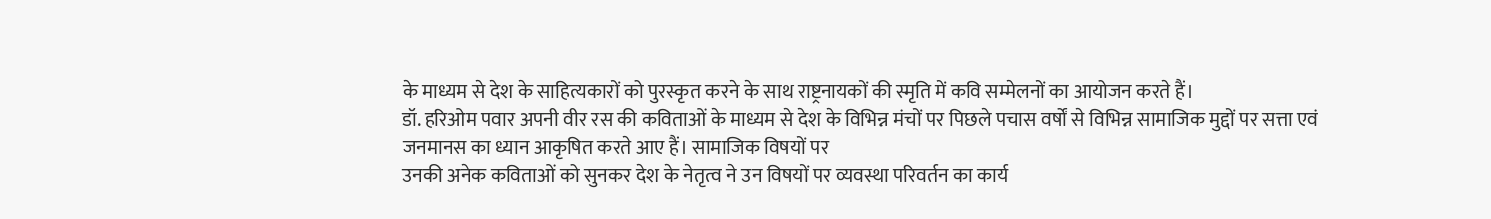के माध्यम से देश के साहित्यकारों को पुरस्कृत करने के साथ राष्ट्रनायकों की स्मृति में कवि सम्मेलनों का आयोजन करते हैं।
डॉ. हरिओम पवार अपनी वीर रस की कविताओं के माध्यम से देश के विभिन्न मंचों पर पिछले पचास वर्षों से विभिन्न सामाजिक मुद्दों पर सत्ता एवं जनमानस का ध्यान आकृषित करते आए हैं। सामाजिक विषयों पर
उनकी अनेक कविताओं को सुनकर देश के नेतृत्व ने उन विषयों पर व्यवस्था परिवर्तन का कार्य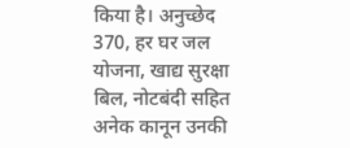किया है। अनुच्छेद 370, हर घर जल योजना, खाद्य सुरक्षा बिल, नोटबंदी सहित अनेक कानून उनकी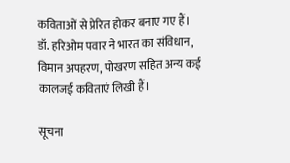कविताओं से प्रेरित होकर बनाए गए हैं। डॉ. हरिओम पवार ने भारत का संविधान, विमान अपहरण, पोखरण सहित अन्य कई कालजई कविताएं लिखी हैं।

सूचना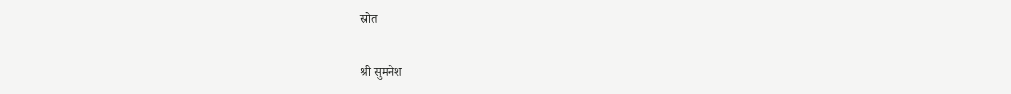स्रोत

श्री सुमनेश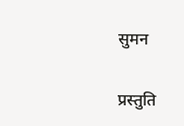सुमन

प्रस्तुति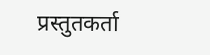प्रस्तुतकर्ता